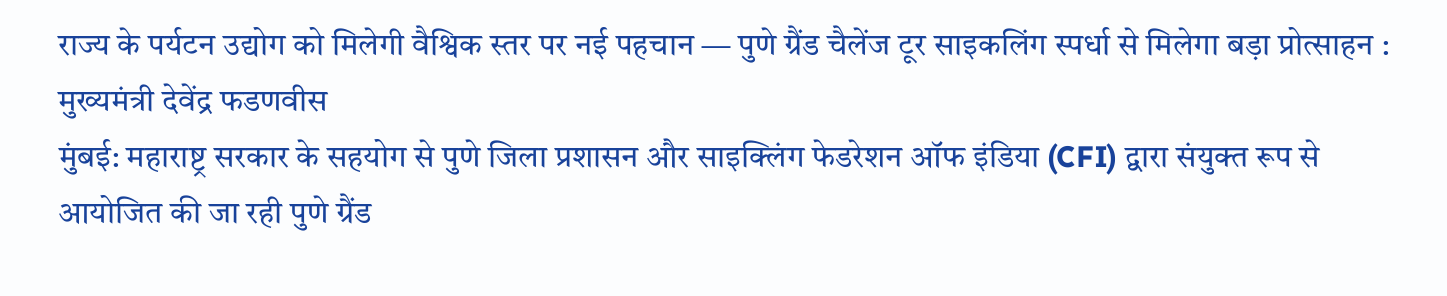राज्य के पर्यटन उद्योग को मिलेगी वैश्विक स्तर पर नई पहचान — पुणे ग्रैंड चैलेंज टूर साइकलिंग स्पर्धा से मिलेगा बड़ा प्रोत्साहन : मुख्यमंत्री देवेंद्र फडणवीस
मुंबई: महाराष्ट्र सरकार के सहयोग से पुणे जिला प्रशासन और साइक्लिंग फेडरेशन ऑफ इंडिया (CFI) द्वारा संयुक्त रूप से आयोजित की जा रही पुणे ग्रैंड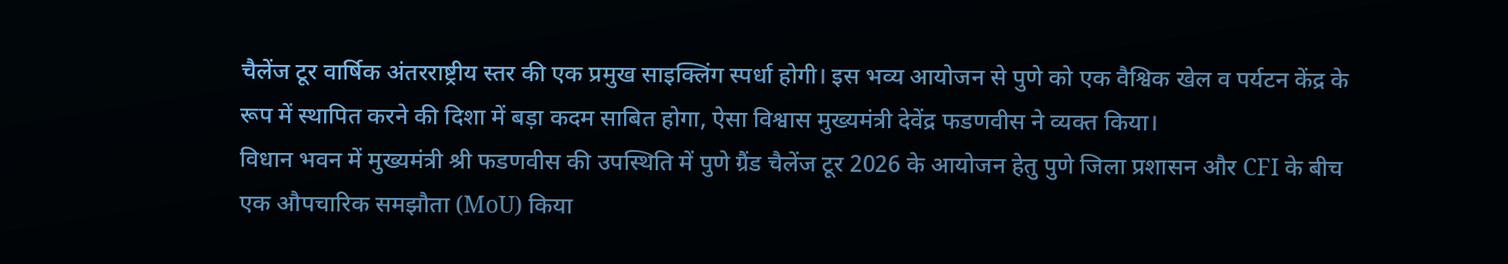चैलेंज टूर वार्षिक अंतरराष्ट्रीय स्तर की एक प्रमुख साइक्लिंग स्पर्धा होगी। इस भव्य आयोजन से पुणे को एक वैश्विक खेल व पर्यटन केंद्र के रूप में स्थापित करने की दिशा में बड़ा कदम साबित होगा, ऐसा विश्वास मुख्यमंत्री देवेंद्र फडणवीस ने व्यक्त किया।
विधान भवन में मुख्यमंत्री श्री फडणवीस की उपस्थिति में पुणे ग्रैंड चैलेंज टूर 2026 के आयोजन हेतु पुणे जिला प्रशासन और CFI के बीच एक औपचारिक समझौता (MoU) किया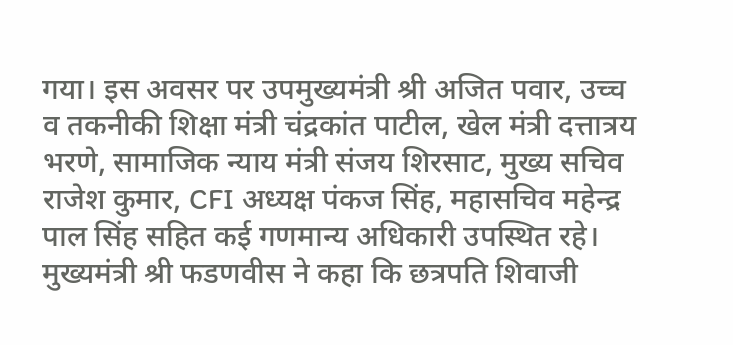गया। इस अवसर पर उपमुख्यमंत्री श्री अजित पवार, उच्च व तकनीकी शिक्षा मंत्री चंद्रकांत पाटील, खेल मंत्री दत्तात्रय भरणे, सामाजिक न्याय मंत्री संजय शिरसाट, मुख्य सचिव राजेश कुमार, CFI अध्यक्ष पंकज सिंह, महासचिव महेन्द्र पाल सिंह सहित कई गणमान्य अधिकारी उपस्थित रहे।
मुख्यमंत्री श्री फडणवीस ने कहा कि छत्रपति शिवाजी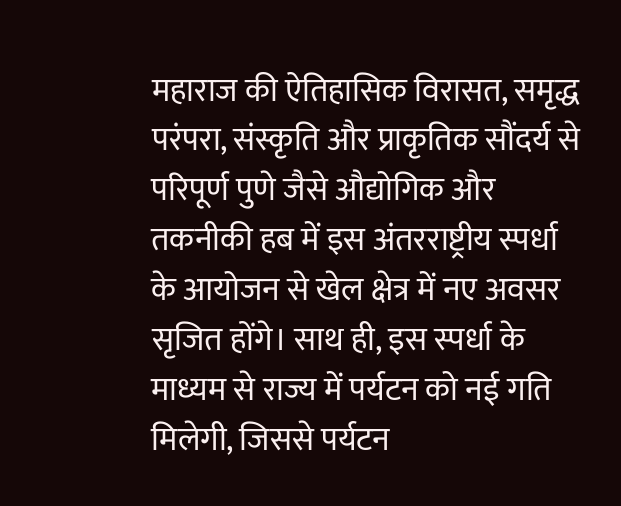महाराज की ऐतिहासिक विरासत, समृद्ध परंपरा, संस्कृति और प्राकृतिक सौंदर्य से परिपूर्ण पुणे जैसे औद्योगिक और तकनीकी हब में इस अंतरराष्ट्रीय स्पर्धा के आयोजन से खेल क्षेत्र में नए अवसर सृजित होंगे। साथ ही, इस स्पर्धा के माध्यम से राज्य में पर्यटन को नई गति मिलेगी, जिससे पर्यटन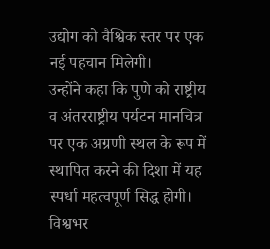उद्योग को वैश्विक स्तर पर एक नई पहचान मिलेगी।
उन्होंने कहा कि पुणे को राष्ट्रीय व अंतरराष्ट्रीय पर्यटन मानचित्र पर एक अग्रणी स्थल के रूप में स्थापित करने की दिशा में यह स्पर्धा महत्वपूर्ण सिद्ध होगी। विश्वभर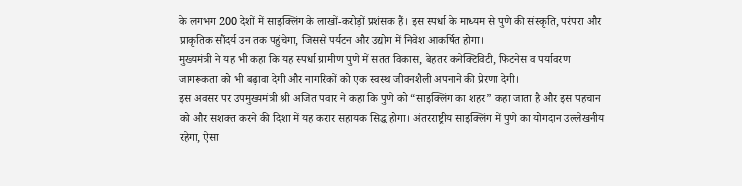के लगभग 200 देशों में साइक्लिंग के लाखों-करोड़ों प्रशंसक हैं। इस स्पर्धा के माध्यम से पुणे की संस्कृति, परंपरा और प्राकृतिक सौंदर्य उन तक पहुंचेगा, जिससे पर्यटन और उद्योग में निवेश आकर्षित होगा।
मुख्यमंत्री ने यह भी कहा कि यह स्पर्धा ग्रामीण पुणे में सतत विकास, बेहतर कनेक्टिविटी, फिटनेस व पर्यावरण जागरूकता को भी बढ़ावा देगी और नागरिकों को एक स्वस्थ जीवनशैली अपनाने की प्रेरणा देगी।
इस अवसर पर उपमुख्यमंत्री श्री अजित पवार ने कहा कि पुणे को “साइक्लिंग का शहर” कहा जाता है और इस पहचान को और सशक्त करने की दिशा में यह करार सहायक सिद्ध होगा। अंतरराष्ट्रीय साइक्लिंग में पुणे का योगदान उल्लेखनीय रहेगा, ऐसा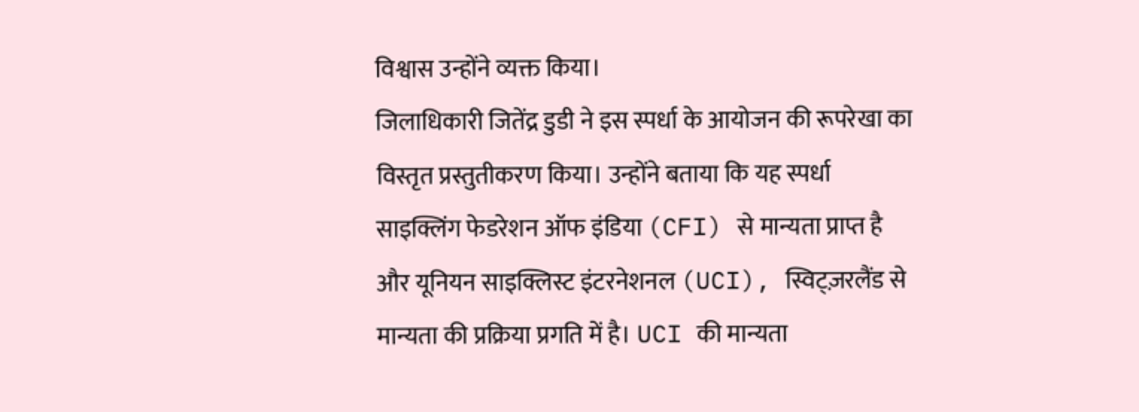विश्वास उन्होंने व्यक्त किया।
जिलाधिकारी जितेंद्र डुडी ने इस स्पर्धा के आयोजन की रूपरेखा का विस्तृत प्रस्तुतीकरण किया। उन्होंने बताया कि यह स्पर्धा साइक्लिंग फेडरेशन ऑफ इंडिया (CFI) से मान्यता प्राप्त है और यूनियन साइक्लिस्ट इंटरनेशनल (UCI), स्विट्ज़रलैंड से मान्यता की प्रक्रिया प्रगति में है। UCI की मान्यता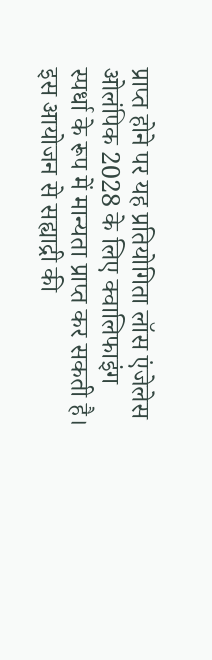प्राप्त होने पर यह प्रतियोगिता लॉस एंजेलेस ओलंपिक 2028 के लिए क्वालिफाइंग स्पर्धा के रूप में मान्यता प्राप्त कर सकती है।
इस आयोजन से सह्याद्री की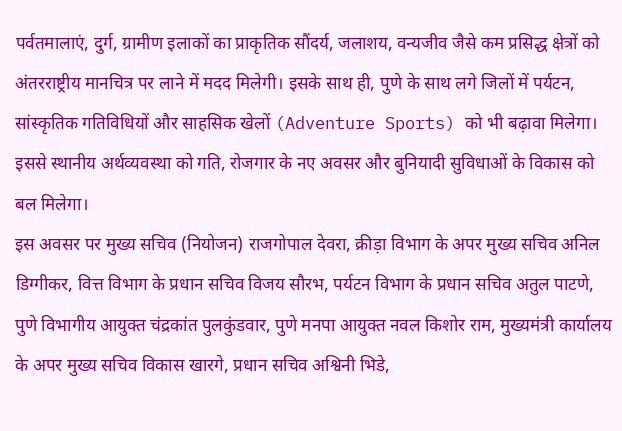पर्वतमालाएं, दुर्ग, ग्रामीण इलाकों का प्राकृतिक सौंदर्य, जलाशय, वन्यजीव जैसे कम प्रसिद्ध क्षेत्रों को अंतरराष्ट्रीय मानचित्र पर लाने में मदद मिलेगी। इसके साथ ही, पुणे के साथ लगे जिलों में पर्यटन, सांस्कृतिक गतिविधियों और साहसिक खेलों (Adventure Sports) को भी बढ़ावा मिलेगा। इससे स्थानीय अर्थव्यवस्था को गति, रोजगार के नए अवसर और बुनियादी सुविधाओं के विकास को बल मिलेगा।
इस अवसर पर मुख्य सचिव (नियोजन) राजगोपाल देवरा, क्रीड़ा विभाग के अपर मुख्य सचिव अनिल डिग्गीकर, वित्त विभाग के प्रधान सचिव विजय सौरभ, पर्यटन विभाग के प्रधान सचिव अतुल पाटणे, पुणे विभागीय आयुक्त चंद्रकांत पुलकुंडवार, पुणे मनपा आयुक्त नवल किशोर राम, मुख्यमंत्री कार्यालय के अपर मुख्य सचिव विकास खारगे, प्रधान सचिव अश्विनी भिडे,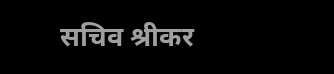सचिव श्रीकर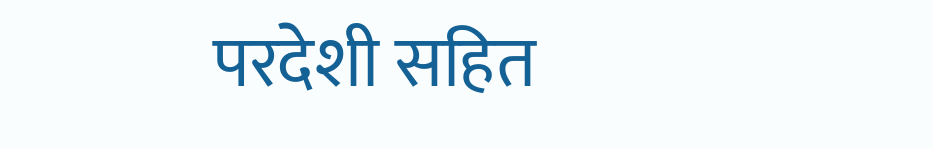परदेशी सहित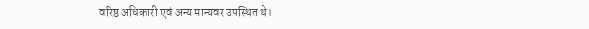वरिष्ठ अधिकारी एवं अन्य मान्यवर उपस्थित थे।